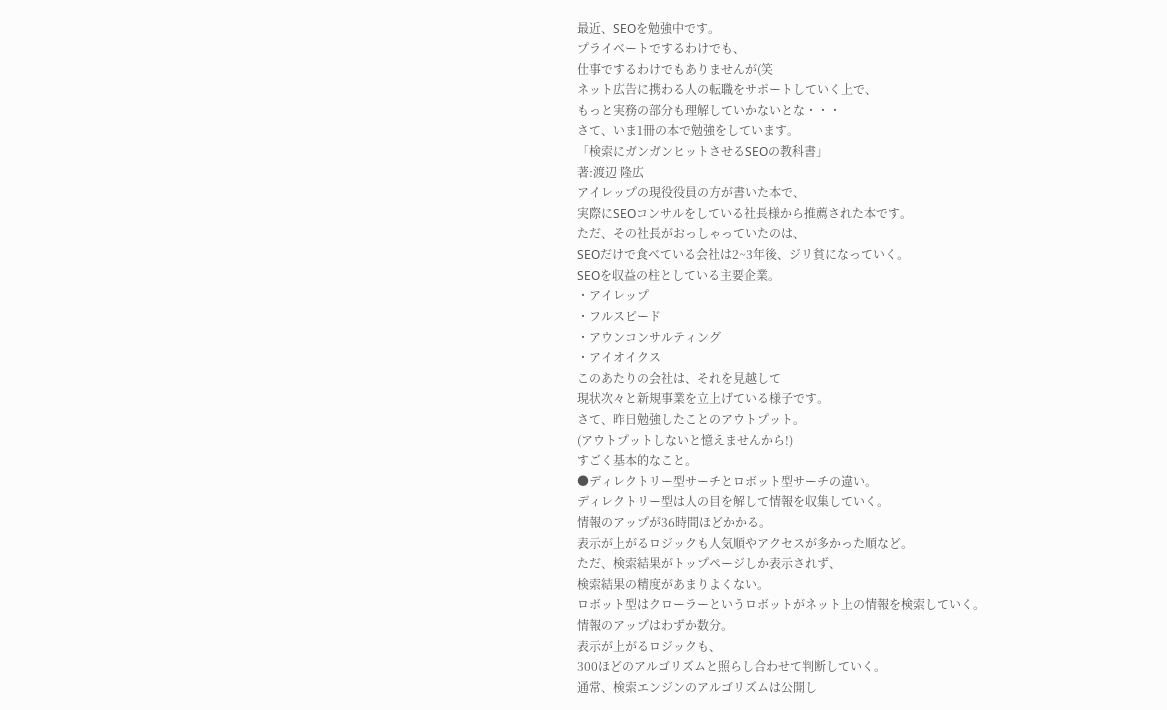最近、SEOを勉強中です。
プライベートでするわけでも、
仕事でするわけでもありませんが(笑
ネット広告に携わる人の転職をサポートしていく上で、
もっと実務の部分も理解していかないとな・・・
さて、いま1冊の本で勉強をしています。
「検索にガンガンヒットさせるSEOの教科書」
著:渡辺 隆広
アイレップの現役役員の方が書いた本で、
実際にSEOコンサルをしている社長様から推薦された本です。
ただ、その社長がおっしゃっていたのは、
SEOだけで食べている会社は2~3年後、ジリ貧になっていく。
SEOを収益の柱としている主要企業。
・アイレップ
・フルスピード
・アウンコンサルティング
・アイオイクス
このあたりの会社は、それを見越して
現状次々と新規事業を立上げている様子です。
さて、昨日勉強したことのアウトプット。
(アウトプットしないと憶えませんから!)
すごく基本的なこと。
●ディレクトリー型サーチとロボット型サーチの違い。
ディレクトリー型は人の目を解して情報を収集していく。
情報のアップが36時間ほどかかる。
表示が上がるロジックも人気順やアクセスが多かった順など。
ただ、検索結果がトップページしか表示されず、
検索結果の精度があまりよくない。
ロボット型はクローラーというロボットがネット上の情報を検索していく。
情報のアップはわずか数分。
表示が上がるロジックも、
300ほどのアルゴリズムと照らし合わせて判断していく。
通常、検索エンジンのアルゴリズムは公開し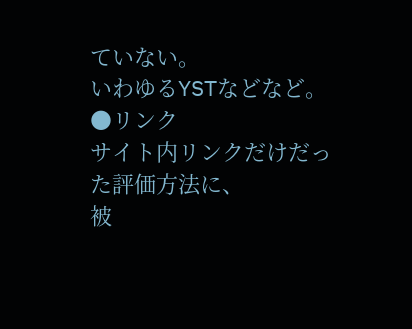ていない。
いわゆるYSTなどなど。
●リンク
サイト内リンクだけだった評価方法に、
被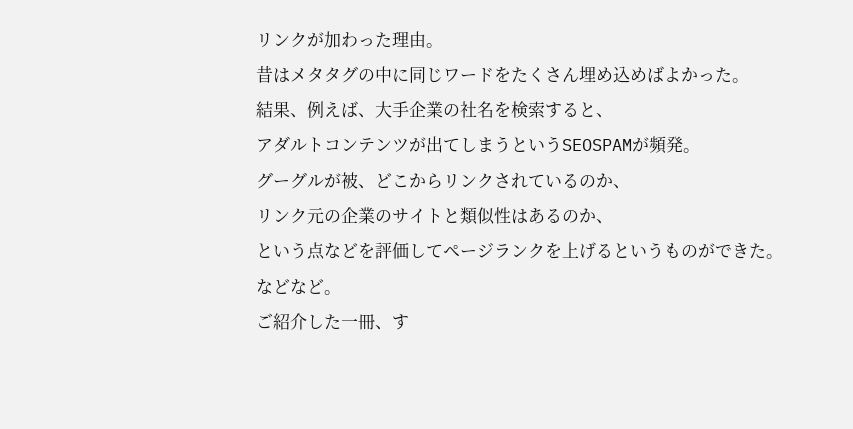リンクが加わった理由。
昔はメタタグの中に同じワードをたくさん埋め込めばよかった。
結果、例えば、大手企業の社名を検索すると、
アダルトコンテンツが出てしまうというSEOSPAMが頻発。
グーグルが被、どこからリンクされているのか、
リンク元の企業のサイトと類似性はあるのか、
という点などを評価してページランクを上げるというものができた。
などなど。
ご紹介した一冊、す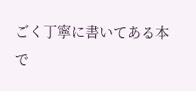ごく丁寧に書いてある本で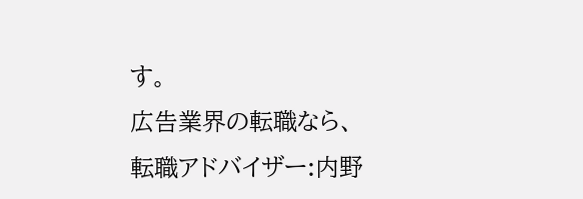す。
広告業界の転職なら、
転職アドバイザー:内野